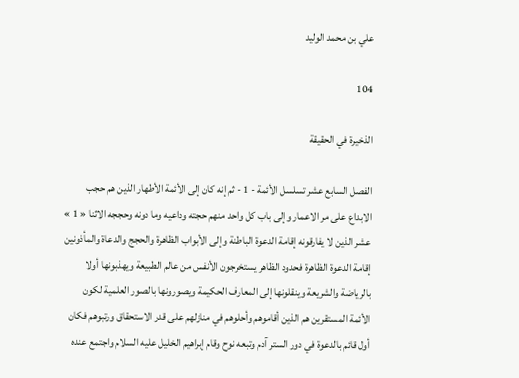علي بن محمد الوليد

104

الذخيرة في الحقيقة

الفصل السابع عشر تسلسل الأئمة - 1 - ثم إنه كان إلى الأئمة الأطهار الذين هم حجب الابداع على مر الاعمار وإلى باب كل واحد منهم حجته وداعيه وما دونه وحججه الاثنا « 1 » عشر الذين لا يفارقونه إقامة الدعوة الباطنة وإلى الأبواب الظاهرة والحجج والدعاة والمأذونين إقامة الدعوة الظاهرة فحدود الظاهر يستخرجون الأنفس من عالم الطبيعة ويهذبونها أولا بالرياضة والشريعة وينقلونها إلى المعارف الحكيمة ويصورونها بالصور العلمية لكون الأئمة المستقرين هم الذين أقاموهم وأحلوهم في منازلهم على قدر الاستحقاق ورتبوهم فكان أول قائم بالدعوة في دور الستر آدم وتبعه نوح وقام إبراهيم الخليل عليه السلام واجتمع عنده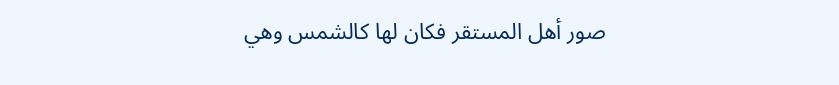صور أهل المستقر فكان لها كالشمس وهي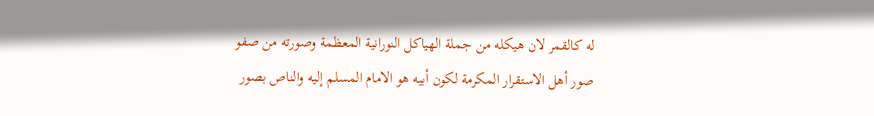له كالقمر لان هيكله من جملة الهياكل النورانية المعظمة وصورته من صفو صور أهل الاستقرار المكرمة لكون أبيه هو الامام المسلم إليه والناص بصور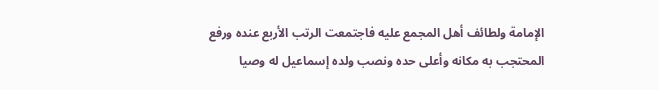الإمامة ولطائف أهل المجمع عليه فاجتمعت الرتب الأربع عنده ورفع المحتجب به مكانه وأعلى حده ونصب ولده إسماعيل له وصيا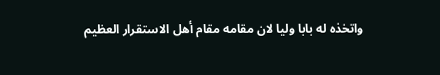واتخذه له بابا وليا لان مقامه مقام أهل الاستقرار العظيم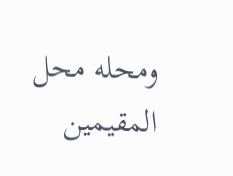ومحله محل المقيمين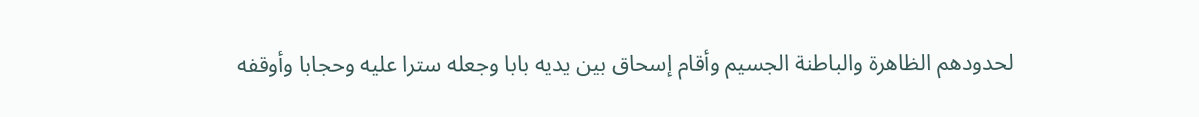لحدودهم الظاهرة والباطنة الجسيم وأقام إسحاق بين يديه بابا وجعله سترا عليه وحجابا وأوقفه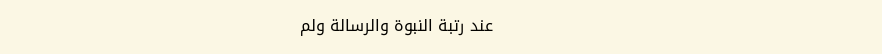عند رتبة النبوة والرسالة ولم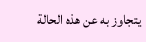يتجاوز به عن هذه الحالة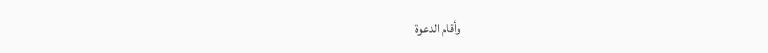وأقام الدعوة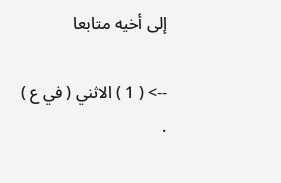إلى أخيه متابعا

--> ( 1 ) الاثني ( في ع ) .